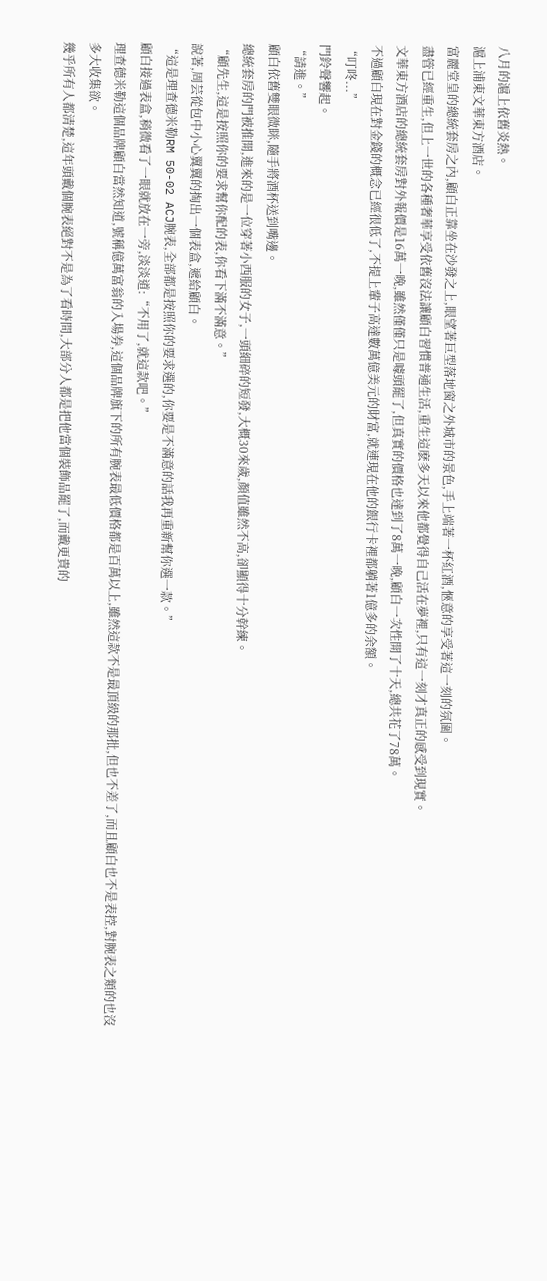八月的滬上依舊炎熱。
滬上浦東文華東方酒店。
富麗堂皇的總統套房之內,顧白正靠坐在沙發之上,眼望著巨型落地窗之外城市的景色,手上端著一杯紅酒,愜意的享受著這一刻的氛圍。
盡管已經重生,但上一世的各種奢華享受依舊沒法讓顧白習慣普通生活,重生這麽多天以來他都覺得自己活在夢裡,只有這一刻才真正的感受到現實。
文華東方酒店的總統套房對外報價是16萬一晚,雖然僅僅只是噱頭罷了,但真實的價格也達到了8萬一晚,顧白一次性開了十天,總共花了78萬。
不過顧白現在對金錢的概念已經很低了,不提上輩子高達數萬億美元的財富,就連現在他的銀行卡裡都躺著1億多的余額。
“叮咚...”
門鈴聲響起。
“請進。”
顧白依舊雙眼微眯,隨手將酒杯送到嘴邊。
總統套房的門被推開,進來的是一位穿著小西服的女子,一頭細碎的短發,大概30來歲,顏值雖然不高,卻顯得十分幹練。
“顧先生,這是按照你的要求幫你配的表,你看下滿不滿意。”
說著,周芸從包中小心翼翼的掏出一個表盒,遞給顧白。
“這是理查德米勒RM 50-02 ACJ腕表,全部都是按照你的要求選的,你要是不滿意的話我再重新幫你選一款。”
顧白接過表盒,稍微看了一眼就放在一旁,淡淡道:“不用了,就這款吧。”
理查德米勒這個品牌顧白當然知道,號稱億萬富翁的入場券,這個品牌旗下的所有腕表最低價格都是百萬以上,雖然這款不是最頂級的那批,但也不差了,而且顧白也不是表控,對腕表之類的也沒多大收集欲。
幾乎所有人都清楚,這年頭戴個腕表絕對不是為了看時間,大部分人都是把他當個裝飾品罷了,而戴更貴的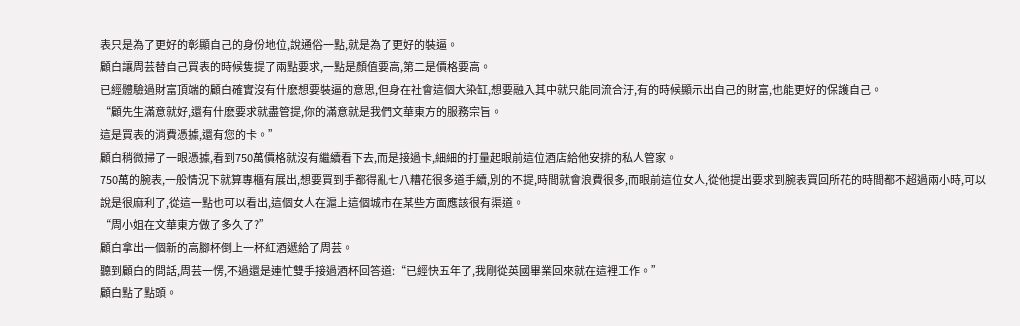表只是為了更好的彰顯自己的身份地位,說通俗一點,就是為了更好的裝逼。
顧白讓周芸替自己買表的時候隻提了兩點要求,一點是顏值要高,第二是價格要高。
已經體驗過財富頂端的顧白確實沒有什麽想要裝逼的意思,但身在社會這個大染缸,想要融入其中就只能同流合汙,有的時候顯示出自己的財富,也能更好的保護自己。
“顧先生滿意就好,還有什麽要求就盡管提,你的滿意就是我們文華東方的服務宗旨。
這是買表的消費憑據,還有您的卡。”
顧白稍微掃了一眼憑據,看到750萬價格就沒有繼續看下去,而是接過卡,細細的打量起眼前這位酒店給他安排的私人管家。
750萬的腕表,一般情況下就算專櫃有展出,想要買到手都得亂七八糟花很多道手續,別的不提,時間就會浪費很多,而眼前這位女人,從他提出要求到腕表買回所花的時間都不超過兩小時,可以說是很麻利了,從這一點也可以看出,這個女人在滬上這個城市在某些方面應該很有渠道。
“周小姐在文華東方做了多久了?”
顧白拿出一個新的高腳杯倒上一杯紅酒遞給了周芸。
聽到顧白的問話,周芸一愣,不過還是連忙雙手接過酒杯回答道:“已經快五年了,我剛從英國畢業回來就在這裡工作。”
顧白點了點頭。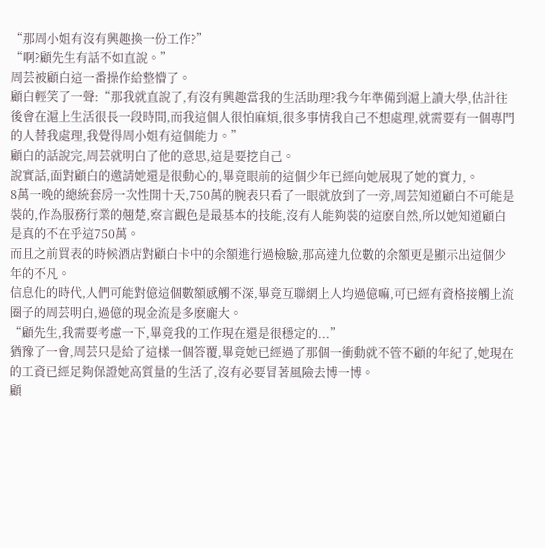“那周小姐有沒有興趣換一份工作?”
“啊?顧先生有話不如直說。”
周芸被顧白這一番操作給整懵了。
顧白輕笑了一聲:“那我就直說了,有沒有興趣當我的生活助理?我今年準備到滬上讀大學,估計往後會在滬上生活很長一段時間,而我這個人很怕麻煩,很多事情我自己不想處理,就需要有一個專門的人替我處理,我覺得周小姐有這個能力。”
顧白的話說完,周芸就明白了他的意思,這是要挖自己。
說實話,面對顧白的邀請她還是很動心的,畢竟眼前的這個少年已經向她展現了她的實力,。
8萬一晚的總統套房一次性開十天,750萬的腕表只看了一眼就放到了一旁,周芸知道顧白不可能是裝的,作為服務行業的翹楚,察言觀色是最基本的技能,沒有人能夠裝的這麽自然,所以她知道顧白是真的不在乎這750萬。
而且之前買表的時候酒店對顧白卡中的余額進行過檢驗,那高達九位數的余額更是顯示出這個少年的不凡。
信息化的時代,人們可能對億這個數額感觸不深,畢竟互聯網上人均過億嘛,可已經有資格接觸上流圈子的周芸明白,過億的現金流是多麽龐大。
“顧先生,我需要考慮一下,畢竟我的工作現在還是很穩定的...”
猶豫了一會,周芸只是給了這樣一個答覆,畢竟她已經過了那個一衝動就不管不顧的年紀了,她現在的工資已經足夠保證她高質量的生活了,沒有必要冒著風險去博一博。
顧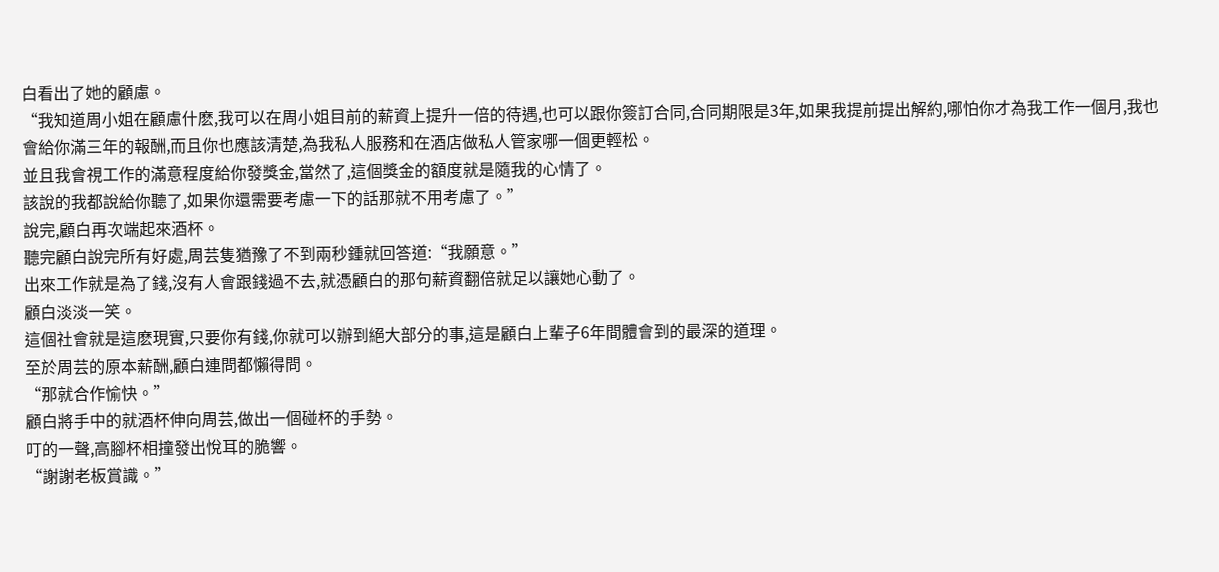白看出了她的顧慮。
“我知道周小姐在顧慮什麽,我可以在周小姐目前的薪資上提升一倍的待遇,也可以跟你簽訂合同,合同期限是3年,如果我提前提出解約,哪怕你才為我工作一個月,我也會給你滿三年的報酬,而且你也應該清楚,為我私人服務和在酒店做私人管家哪一個更輕松。
並且我會視工作的滿意程度給你發獎金,當然了,這個獎金的額度就是隨我的心情了。
該說的我都說給你聽了,如果你還需要考慮一下的話那就不用考慮了。”
說完,顧白再次端起來酒杯。
聽完顧白說完所有好處,周芸隻猶豫了不到兩秒鍾就回答道:“我願意。”
出來工作就是為了錢,沒有人會跟錢過不去,就憑顧白的那句薪資翻倍就足以讓她心動了。
顧白淡淡一笑。
這個社會就是這麽現實,只要你有錢,你就可以辦到絕大部分的事,這是顧白上輩子6年間體會到的最深的道理。
至於周芸的原本薪酬,顧白連問都懶得問。
“那就合作愉快。”
顧白將手中的就酒杯伸向周芸,做出一個碰杯的手勢。
叮的一聲,高腳杯相撞發出悅耳的脆響。
“謝謝老板賞識。”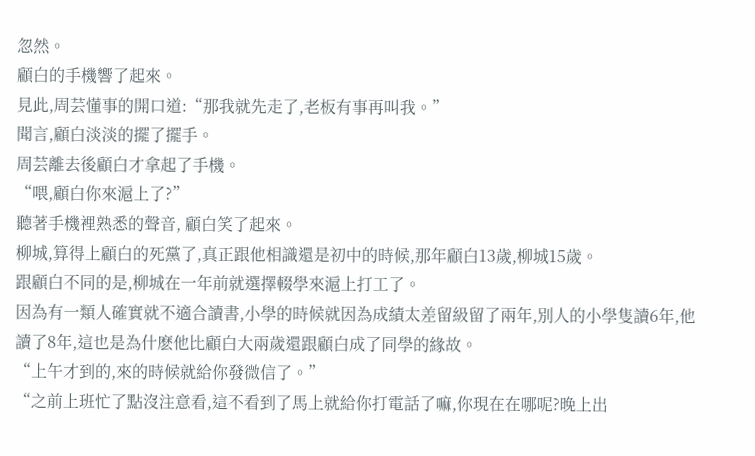忽然。
顧白的手機響了起來。
見此,周芸懂事的開口道:“那我就先走了,老板有事再叫我。”
聞言,顧白淡淡的擺了擺手。
周芸離去後顧白才拿起了手機。
“喂,顧白你來滬上了?”
聽著手機裡熟悉的聲音, 顧白笑了起來。
柳城,算得上顧白的死黨了,真正跟他相識還是初中的時候,那年顧白13歲,柳城15歲。
跟顧白不同的是,柳城在一年前就選擇輟學來滬上打工了。
因為有一類人確實就不適合讀書,小學的時候就因為成績太差留級留了兩年,別人的小學隻讀6年,他讀了8年,這也是為什麽他比顧白大兩歲還跟顧白成了同學的緣故。
“上午才到的,來的時候就給你發微信了。”
“之前上班忙了點沒注意看,這不看到了馬上就給你打電話了嘛,你現在在哪呢?晚上出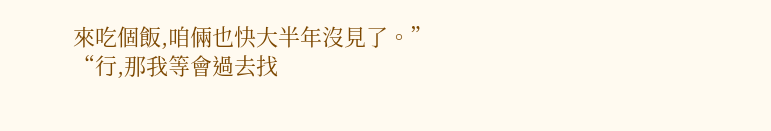來吃個飯,咱倆也快大半年沒見了。”
“行,那我等會過去找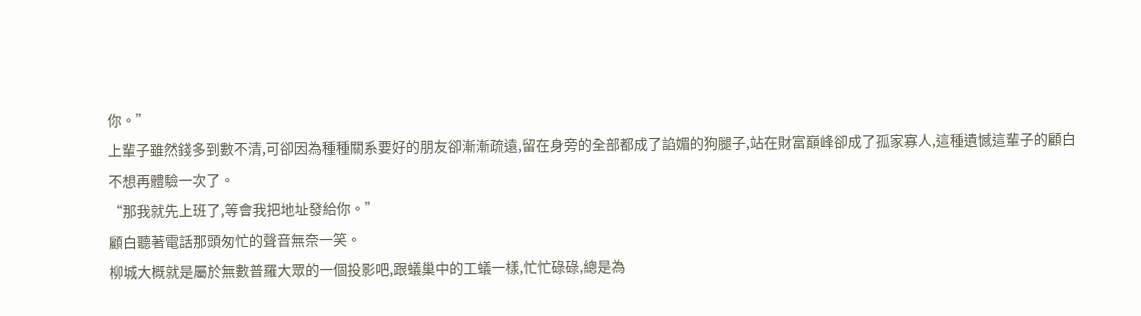你。”
上輩子雖然錢多到數不清,可卻因為種種關系要好的朋友卻漸漸疏遠,留在身旁的全部都成了諂媚的狗腿子,站在財富巔峰卻成了孤家寡人,這種遺憾這輩子的顧白不想再體驗一次了。
“那我就先上班了,等會我把地址發給你。”
顧白聽著電話那頭匆忙的聲音無奈一笑。
柳城大概就是屬於無數普羅大眾的一個投影吧,跟蟻巢中的工蟻一樣,忙忙碌碌,總是為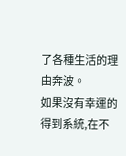了各種生活的理由奔波。
如果沒有幸運的得到系統,在不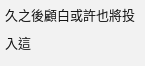久之後顧白或許也將投入這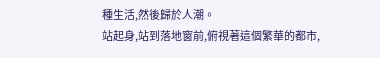種生活,然後歸於人潮。
站起身,站到落地窗前,俯視著這個繁華的都市,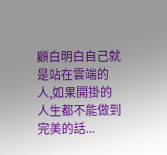顧白明白自己就是站在雲端的人,如果開掛的人生都不能做到完美的話...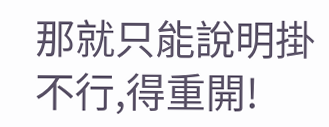那就只能說明掛不行,得重開!